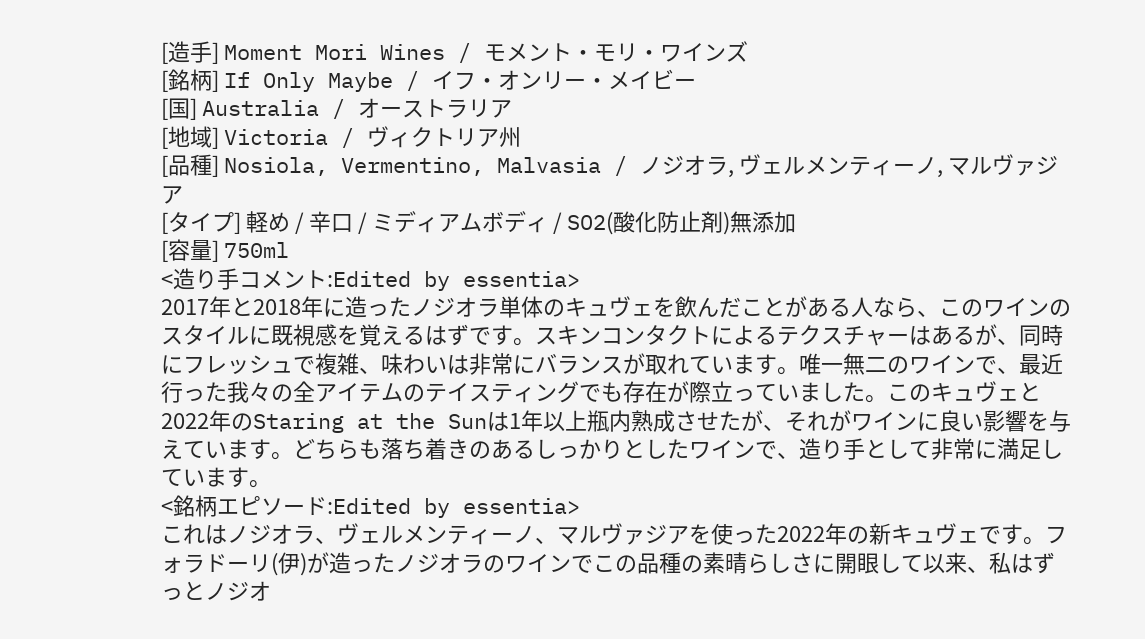[造手] Moment Mori Wines / モメント・モリ・ワインズ
[銘柄] If Only Maybe / イフ・オンリー・メイビー
[国] Australia / オーストラリア
[地域] Victoria / ヴィクトリア州
[品種] Nosiola, Vermentino, Malvasia / ノジオラ, ヴェルメンティーノ, マルヴァジア
[タイプ] 軽め / 辛口 / ミディアムボディ / SO2(酸化防止剤)無添加
[容量] 750ml
<造り手コメント:Edited by essentia>
2017年と2018年に造ったノジオラ単体のキュヴェを飲んだことがある人なら、このワインのスタイルに既視感を覚えるはずです。スキンコンタクトによるテクスチャーはあるが、同時にフレッシュで複雑、味わいは非常にバランスが取れています。唯一無二のワインで、最近行った我々の全アイテムのテイスティングでも存在が際立っていました。このキュヴェと2022年のStaring at the Sunは1年以上瓶内熟成させたが、それがワインに良い影響を与えています。どちらも落ち着きのあるしっかりとしたワインで、造り手として非常に満足しています。
<銘柄エピソード:Edited by essentia>
これはノジオラ、ヴェルメンティーノ、マルヴァジアを使った2022年の新キュヴェです。フォラドーリ(伊)が造ったノジオラのワインでこの品種の素晴らしさに開眼して以来、私はずっとノジオ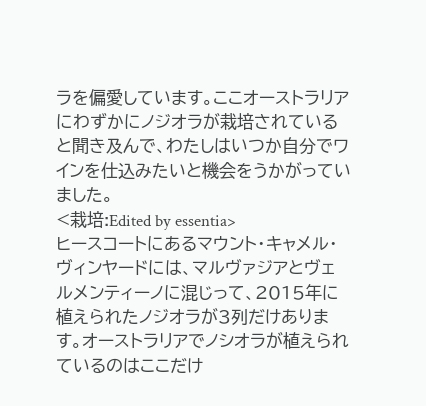ラを偏愛しています。ここオーストラリアにわずかにノジオラが栽培されていると聞き及んで、わたしはいつか自分でワインを仕込みたいと機会をうかがっていました。
<栽培:Edited by essentia>
ヒースコートにあるマウント・キャメル・ヴィンヤードには、マルヴァジアとヴェルメンティーノに混じって、2015年に植えられたノジオラが3列だけあります。オーストラリアでノシオラが植えられているのはここだけ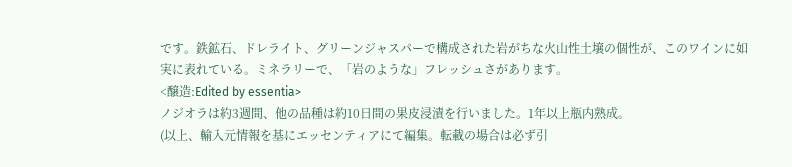です。鉄鉱石、ドレライト、グリーンジャスパーで構成された岩がちな火山性土壌の個性が、このワインに如実に表れている。ミネラリーで、「岩のような」フレッシュさがあります。
<醸造:Edited by essentia>
ノジオラは約3週間、他の品種は約10日間の果皮浸漬を行いました。1年以上瓶内熟成。
(以上、輸入元情報を基にエッセンティアにて編集。転載の場合は必ず引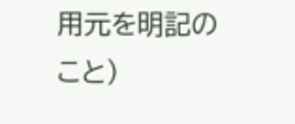用元を明記のこと)